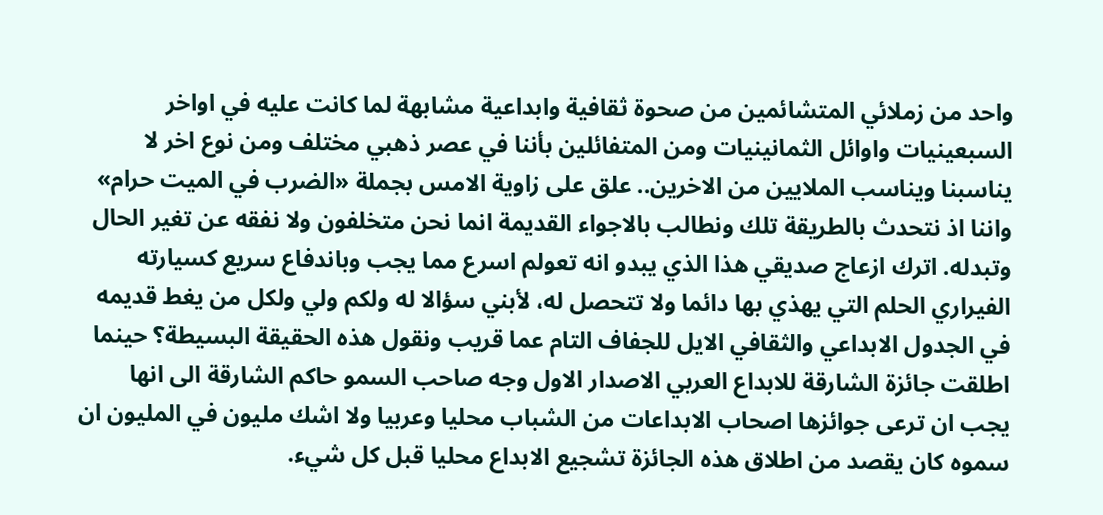واحد من زملائي المتشائمين من صحوة ثقافية وابداعية مشابهة لما كانت عليه في اواخر السبعينيات واوائل الثمانينيات ومن المتفائلين بأننا في عصر ذهبي مختلف ومن نوع اخر لا يناسبنا ويناسب الملايين من الاخرين.. علق على زاوية الامس بجملة «الضرب في الميت حرام» واننا اذ نتحدث بالطريقة تلك ونطالب بالاجواء القديمة انما نحن متخلفون ولا نفقه عن تغير الحال وتبدله. اترك ازعاج صديقي هذا الذي يبدو انه تعولم اسرع مما يجب وباندفاع سريع كسيارته الفيراري الحلم التي يهذي بها دائما ولا تتحصل له، لأبني سؤالا له ولكم ولي ولكل من يغط قديمه في الجدول الابداعي والثقافي الايل للجفاف التام عما قريب ونقول هذه الحقيقة البسيطة؟ حينما اطلقت جائزة الشارقة للابداع العربي الاصدار الاول وجه صاحب السمو حاكم الشارقة الى انها يجب ان ترعى جوائزها اصحاب الابداعات من الشباب محليا وعربيا ولا اشك مليون في المليون ان سموه كان يقصد من اطلاق هذه الجائزة تشجيع الابداع محليا قبل كل شيء.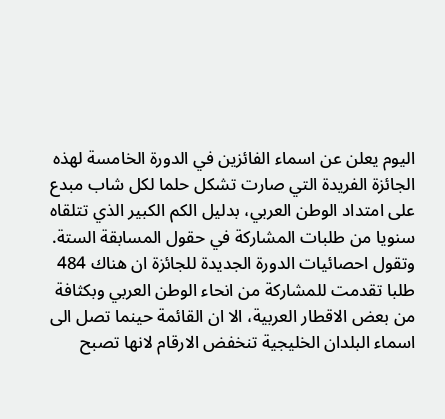اليوم يعلن عن اسماء الفائزين في الدورة الخامسة لهذه الجائزة الفريدة التي صارت تشكل حلما لكل شاب مبدع على امتداد الوطن العربي، بدليل الكم الكبير الذي تتلقاه سنويا من طلبات المشاركة في حقول المسابقة الستة. وتقول احصائيات الدورة الجديدة للجائزة ان هناك 484 طلبا تقدمت للمشاركة من انحاء الوطن العربي وبكثافة من بعض الاقطار العربية، الا ان القائمة حينما تصل الى اسماء البلدان الخليجية تنخفض الارقام لانها تصبح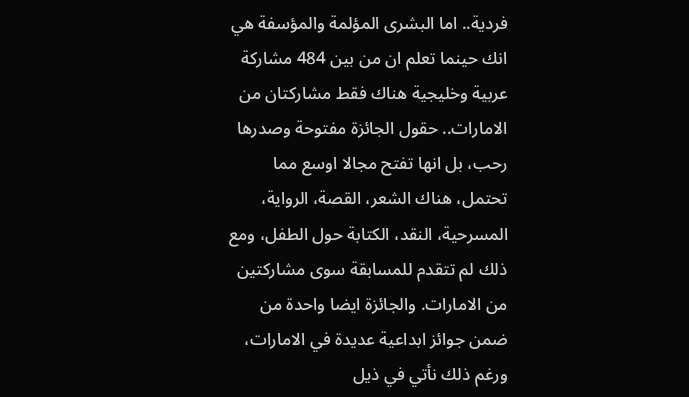فردية.. اما البشرى المؤلمة والمؤسفة هي انك حينما تعلم ان من بين 484 مشاركة عربية وخليجية هناك فقط مشاركتان من الامارات.. حقول الجائزة مفتوحة وصدرها رحب، بل انها تفتح مجالا اوسع مما تحتمل، هناك الشعر، القصة، الرواية، المسرحية، النقد، الكتابة حول الطفل، ومع ذلك لم تتقدم للمسابقة سوى مشاركتين من الامارات. والجائزة ايضا واحدة من ضمن جوائز ابداعية عديدة في الامارات، ورغم ذلك نأتي في ذيل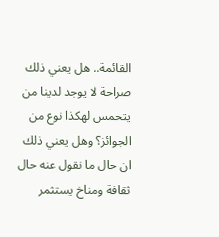القائمة.. هل يعني ذلك صراحة لا يوجد لدينا من يتحمس لهكذا نوع من الجوائز؟ وهل يعني ذلك ان حال ما نقول عنه حال ثقافة ومناخ يستثمر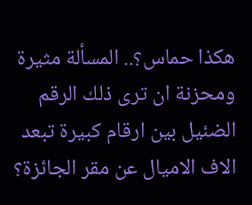هكذا حماس؟.. المسألة مثيرة ومحزنة ان ترى ذلك الرقم الضئيل بين ارقام كبيرة تبعد الاف الاميال عن مقر الجائزة؟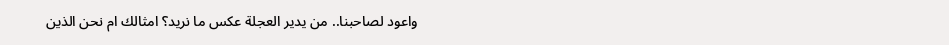واعود لصاحبنا.. من يدير العجلة عكس ما نريد؟ امثالك ام نحن الذين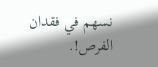نسهم في فقدان الفرص!.